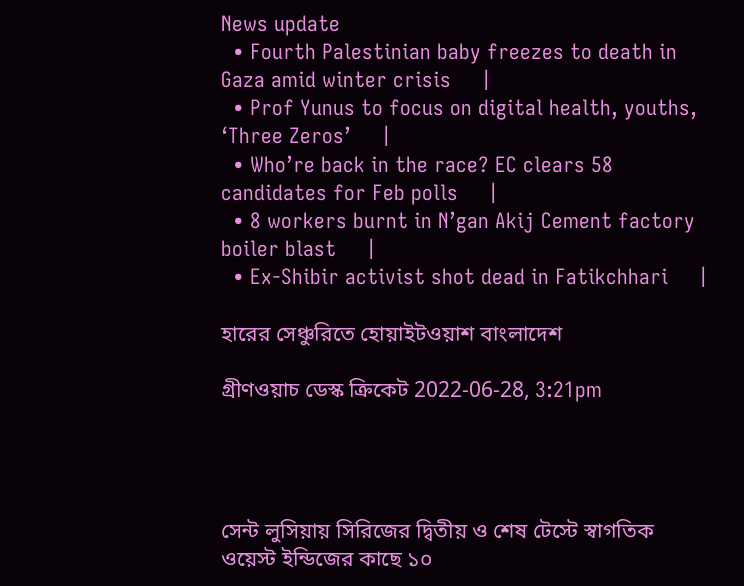News update
  • Fourth Palestinian baby freezes to death in Gaza amid winter crisis     |
  • Prof Yunus to focus on digital health, youths, ‘Three Zeros’     |
  • Who’re back in the race? EC clears 58 candidates for Feb polls     |
  • 8 workers burnt in N’gan Akij Cement factory boiler blast     |
  • Ex-Shibir activist shot dead in Fatikchhari     |

হারের সেঞ্চুরিতে হোয়াইটওয়াশ বাংলাদেশ

গ্রীণওয়াচ ডেস্ক ক্রিকেট 2022-06-28, 3:21pm




সেন্ট লুসিয়ায় সিরিজের দ্বিতীয় ও শেষ টেস্টে স্বাগতিক ওয়েস্ট ইন্ডিজের কাছে ১০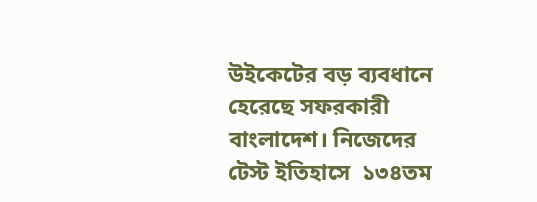উইকেটের বড় ব্যবধানে হেরেছে সফরকারী বাংলাদেশ। নিজেদের টেস্ট ইতিহাসে  ১৩৪তম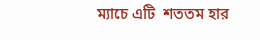ম্যাচে এটি  শততম হার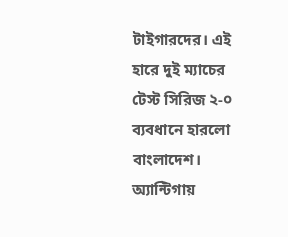টাইগারদের। এই হারে দুই ম্যাচের টেস্ট সিরিজ ২-০ ব্যবধানে হারলো বাংলাদেশ। অ্যান্টিগায়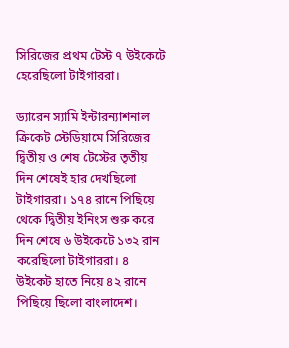সিরিজের প্রথম টেস্ট ৭ উইকেটে হেরেছিলো টাইগাররা।

ড্যারেন স্যামি ইন্টারন্যাশনাল ক্রিকেট স্টেডিয়ামে সিরিজের দ্বিতীয় ও শেষ টেস্টের তৃতীয় দিন শেষেই হার দেখছিলো  টাইগাররা। ১৭৪ রানে পিছিয়ে থেকে দ্বিতীয় ইনিংস শুরু করে দিন শেষে ৬ উইকেটে ১৩২ রান করেছিলো টাইগাররা। ৪ উইকেট হাতে নিয়ে ৪২ রানে পিছিয়ে ছিলো বাংলাদেশ।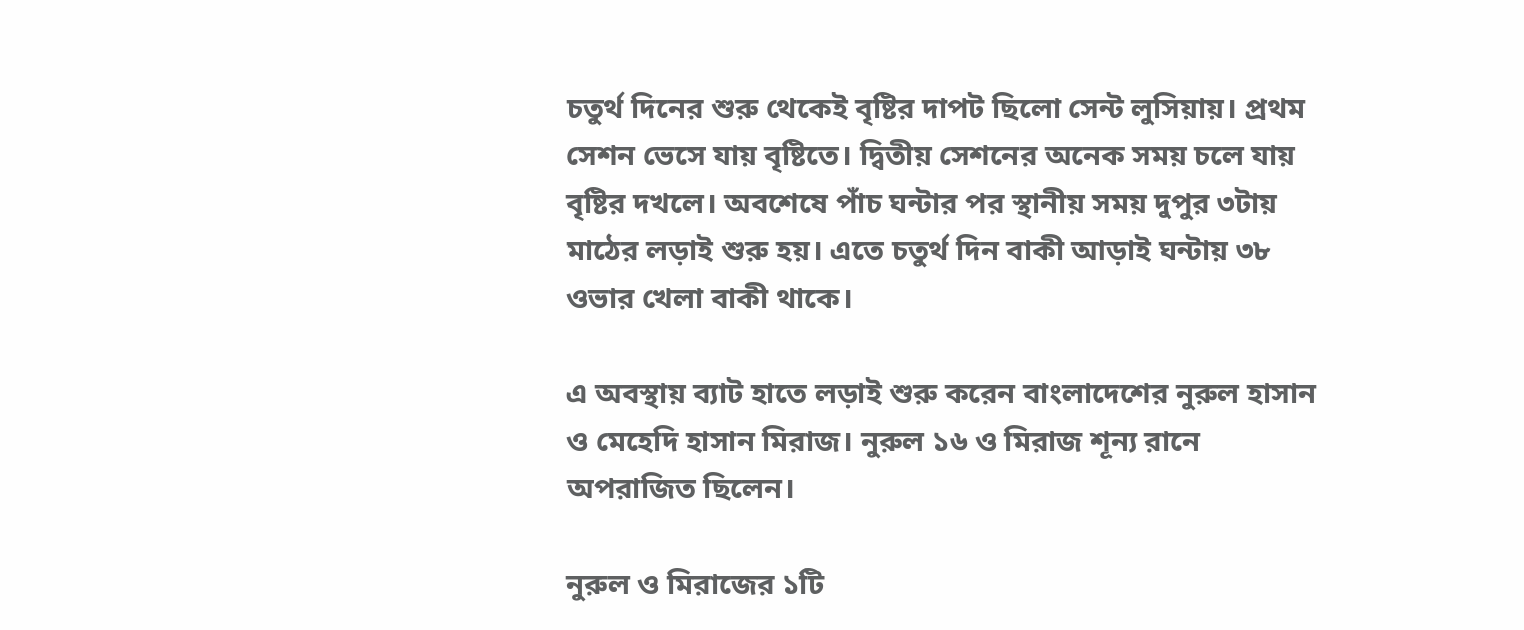চতুর্থ দিনের শুরু থেকেই বৃষ্টির দাপট ছিলো সেন্ট লুসিয়ায়। প্রথম সেশন ভেসে যায় বৃষ্টিতে। দ্বিতীয় সেশনের অনেক সময় চলে যায় বৃষ্টির দখলে। অবশেষে পাঁচ ঘন্টার পর স্থানীয় সময় দুপুর ৩টায় মাঠের লড়াই শুরু হয়। এতে চতুর্থ দিন বাকী আড়াই ঘন্টায় ৩৮ ওভার খেলা বাকী থাকে।

এ অবস্থায় ব্যাট হাতে লড়াই শুরু করেন বাংলাদেশের নুরুল হাসান ও মেহেদি হাসান মিরাজ। নুরুল ১৬ ও মিরাজ শূন্য রানে অপরাজিত ছিলেন।

নুরুল ও মিরাজের ১টি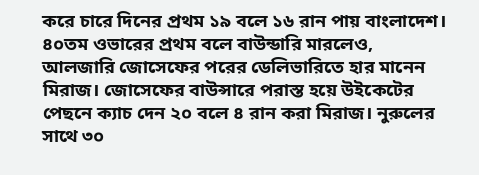করে চারে দিনের প্রথম ১৯ বলে ১৬ রান পায় বাংলাদেশ। ৪০তম ওভারের প্রথম বলে বাউন্ডারি মারলেও, আলজারি জোসেফের পরের ডেলিভারিতে হার মানেন মিরাজ। জোসেফের বাউন্সারে পরাস্ত হয়ে উইকেটের পেছনে ক্যাচ দেন ২০ বলে ৪ রান করা মিরাজ। নুরুলের সাথে ৩০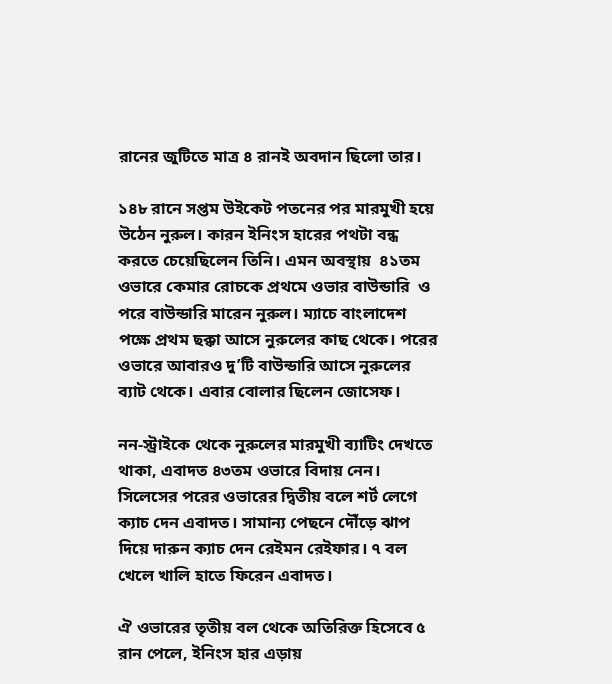রানের জুটিতে মাত্র ৪ রানই অবদান ছিলো তার।

১৪৮ রানে সপ্তম উইকেট পতনের পর মারমুখী হয়ে উঠেন নুরুল। কারন ইনিংস হারের পথটা বন্ধ করতে চেয়েছিলেন তিনি। এমন অবস্থায়  ৪১তম ওভারে কেমার রোচকে প্রথমে ওভার বাউন্ডারি  ও পরে বাউন্ডারি মারেন নুরুল। ম্যাচে বাংলাদেশ পক্ষে প্রথম ছক্কা আসে নুরুলের কাছ থেকে। পরের ওভারে আবারও দু’টি বাউন্ডারি আসে নুরুলের ব্যাট থেকে। এবার বোলার ছিলেন জোসেফ।

নন-স্ট্রাইকে থেকে নুরুলের মারমুখী ব্যাটিং দেখতে থাকা, এবাদত ৪৩তম ওভারে বিদায় নেন।  সিলেসের পরের ওভারের দ্বিতীয় বলে শর্ট লেগে ক্যাচ দেন এবাদত। সামান্য পেছনে দৌঁড়ে ঝাপ দিয়ে দারুন ক্যাচ দেন রেইমন রেইফার। ৭ বল খেলে খালি হাতে ফিরেন এবাদত।

ঐ ওভারের তৃতীয় বল থেকে অতিরিক্ত হিসেবে ৫ রান পেলে, ইনিংস হার এড়ায়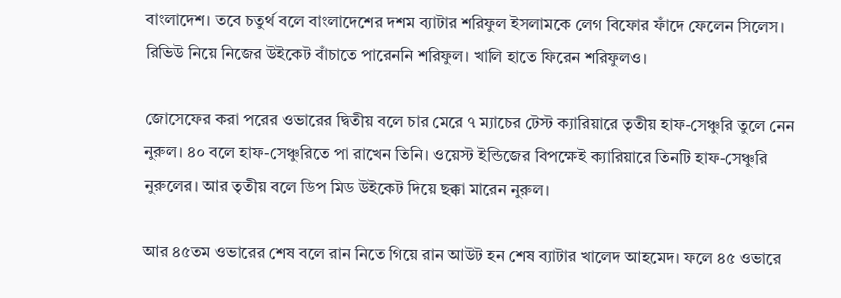বাংলাদেশ। তবে চতুর্থ বলে বাংলাদেশের দশম ব্যাটার শরিফুল ইসলামকে লেগ বিফোর ফাঁদে ফেলেন সিলেস। রিভিউ নিয়ে নিজের উইকেট বাঁচাতে পারেননি শরিফুল। খালি হাতে ফিরেন শরিফুলও।

জোসেফের করা পরের ওভারের দ্বিতীয় বলে চার মেরে ৭ ম্যাচের টেস্ট ক্যারিয়ারে তৃতীয় হাফ-সেঞ্চুরি তুলে নেন নুরুল। ৪০ বলে হাফ-সেঞ্চুরিতে পা রাখেন তিনি। ওয়েস্ট ইন্ডিজের বিপক্ষেই ক্যারিয়ারে তিনটি হাফ-সেঞ্চুরি নুরুলের। আর তৃতীয় বলে ডিপ মিড উইকেট দিয়ে ছক্কা মারেন নুরুল।

আর ৪৫তম ওভারের শেষ বলে রান নিতে গিয়ে রান আউট হন শেষ ব্যাটার খালেদ আহমেদ। ফলে ৪৫ ওভারে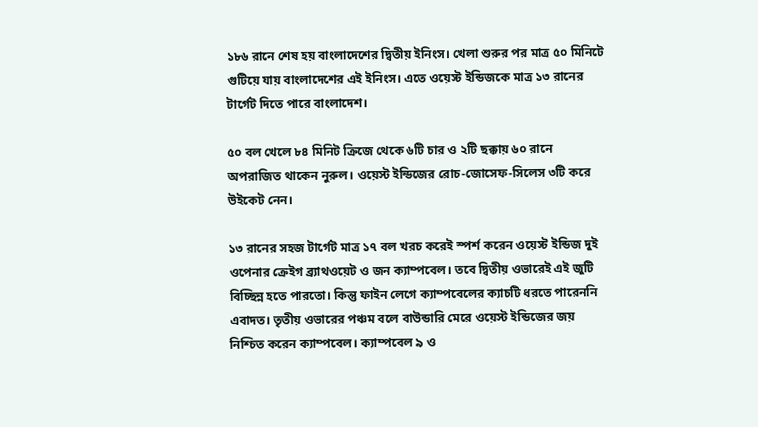১৮৬ রানে শেষ হয় বাংলাদেশের দ্বিতীয় ইনিংস। খেলা শুরুর পর মাত্র ৫০ মিনিটে গুটিয়ে যায় বাংলাদেশের এই ইনিংস। এতে ওয়েস্ট ইন্ডিজকে মাত্র ১৩ রানের টার্গেট দিতে পারে বাংলাদেশ।

৫০ বল খেলে ৮৪ মিনিট ক্রিজে থেকে ৬টি চার ও ২টি ছক্কায় ৬০ রানে অপরাজিত থাকেন নুরুল। ওয়েস্ট ইন্ডিজের রোচ-জোসেফ-সিলেস ৩টি করে উইকেট নেন।

১৩ রানের সহজ টার্গেট মাত্র ১৭ বল খরচ করেই স্পর্শ করেন ওয়েস্ট ইন্ডিজ দুই ওপেনার ক্রেইগ ব্র্যাথওয়েট ও জন ক্যাম্পবেল। তবে দ্বিতীয় ওভারেই এই জুটি বিচ্ছিন্ন হতে পারতো। কিন্তু ফাইন লেগে ক্যাম্পবেলের ক্যাচটি ধরতে পারেননি এবাদত। তৃতীয় ওভারের পঞ্চম বলে বাউন্ডারি মেরে ওয়েস্ট ইন্ডিজের জয় নিশ্চিত করেন ক্যাম্পবেল। ক্যাম্পবেল ৯ ও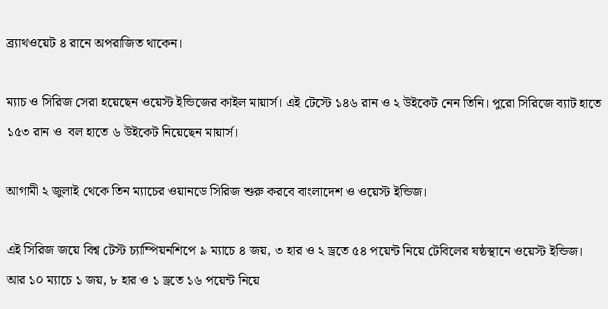ব্র্যাথওয়েট ৪ রানে অপরাজিত থাকেন।

ম্যাচ ও সিরিজ সেরা হয়েছেন ওয়েস্ট ইন্ডিজের কাইল মায়ার্স। এই টেস্টে ১৪৬ রান ও ২ উইকেট নেন তিনি। পুরো সিরিজে ব্যাট হাতে  ১৫৩ রান ও  বল হাতে ৬ উইকেট নিয়েছেন মায়ার্স।

আগামী ২ জুলাই থেকে তিন ম্যাচের ওয়ানডে সিরিজ শুরু করবে বাংলাদেশ ও ওয়েস্ট ইন্ডিজ।

এই সিরিজ জয়ে বিশ্ব টেস্ট চ্যাম্পিয়নশিপে ৯ ম্যাচে ৪ জয়, ৩ হার ও ২ ড্রতে ৫৪ পয়েন্ট নিয়ে টেবিলের ষষ্ঠস্থানে ওয়েস্ট ইন্ডিজ। আর ১০ ম্যাচে ১ জয়, ৮ হার ও ১ ড্রতে ১৬ পয়েন্ট নিয়ে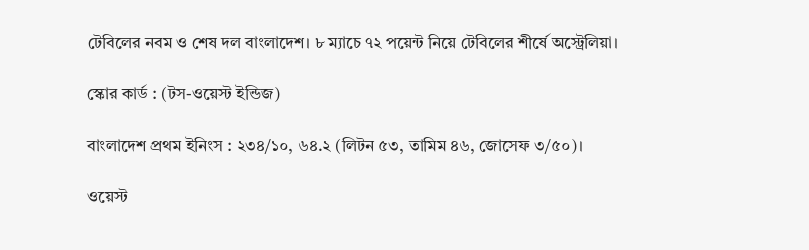টেবিলের নবম ও শেষ দল বাংলাদেশ। ৮ ম্যাচে ৭২ পয়েন্ট নিয়ে টেবিলের শীর্ষে অস্ট্রেলিয়া।

স্কোর কার্ড : (টস-ওয়েস্ট ইন্ডিজ)

বাংলাদেশ প্রথম ইনিংস : ২৩৪/১০, ৬৪.২ (লিটন ৫৩, তামিম ৪৬, জোসেফ ৩/৫০)।

ওয়েস্ট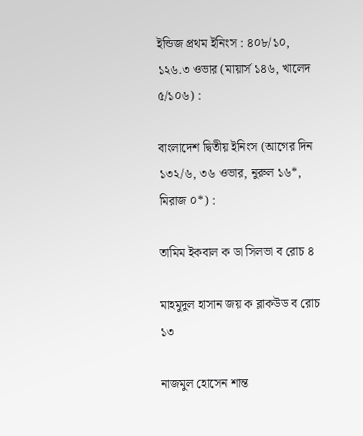ইন্ডিজ প্রথম ইনিংস : ৪০৮/১০, ১২৬.৩ ওভার (মায়ার্স ১৪৬, খালেদ ৫/১০৬) :

বাংলাদেশ দ্বিতীয় ইনিংস (আগের দিন ১৩২/৬, ৩৬ ওভার, নুরুল ১৬*, মিরাজ ০*) :

তামিম ইকবাল ক ডা সিলভা ব রোচ ৪

মাহমুদুল হাসান জয় ক ব্লাকউড ব রোচ ১৩

নাজমুল হোসেন শান্ত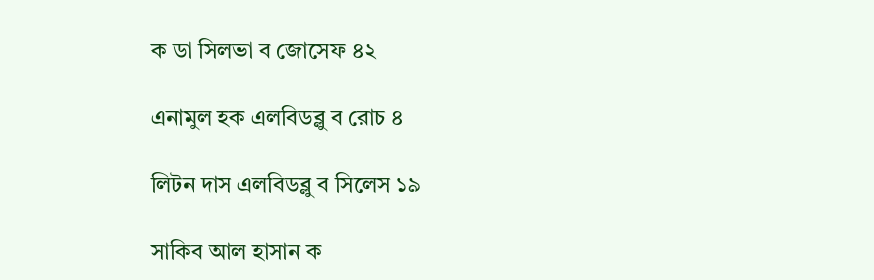ক ডা সিলভা ব জোসেফ ৪২

এনামুল হক এলবিডব্লু ব রোচ ৪

লিটন দাস এলবিডব্লু ব সিলেস ১৯

সাকিব আল হাসান ক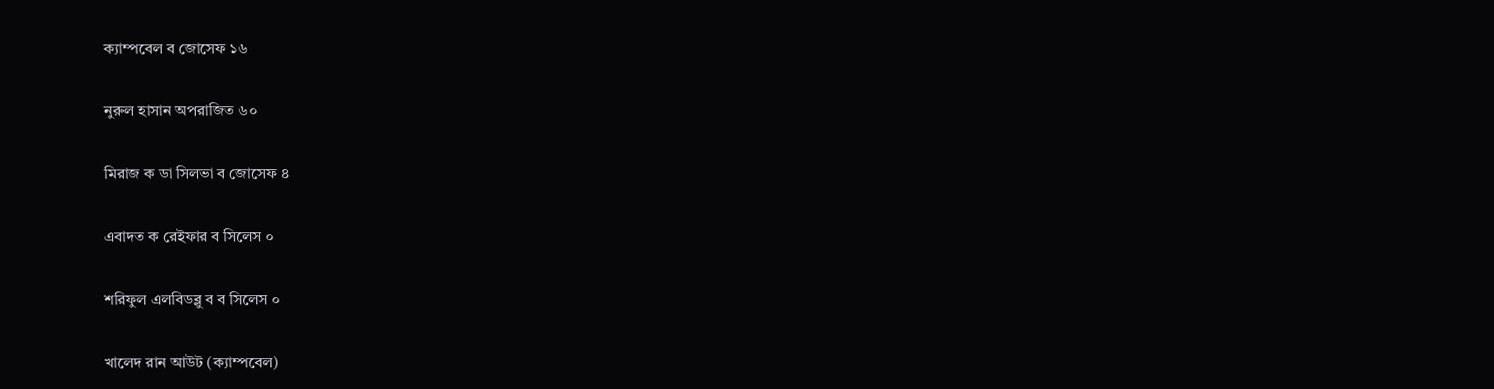ক্যাম্পবেল ব জোসেফ ১৬

নুরুল হাসান অপরাজিত ৬০

মিরাজ ক ডা সিলভা ব জোসেফ ৪

এবাদত ক রেইফার ব সিলেস ০

শরিফুল এলবিডব্লু ব ব সিলেস ০

খালেদ রান আউট (ক্যাম্পবেল)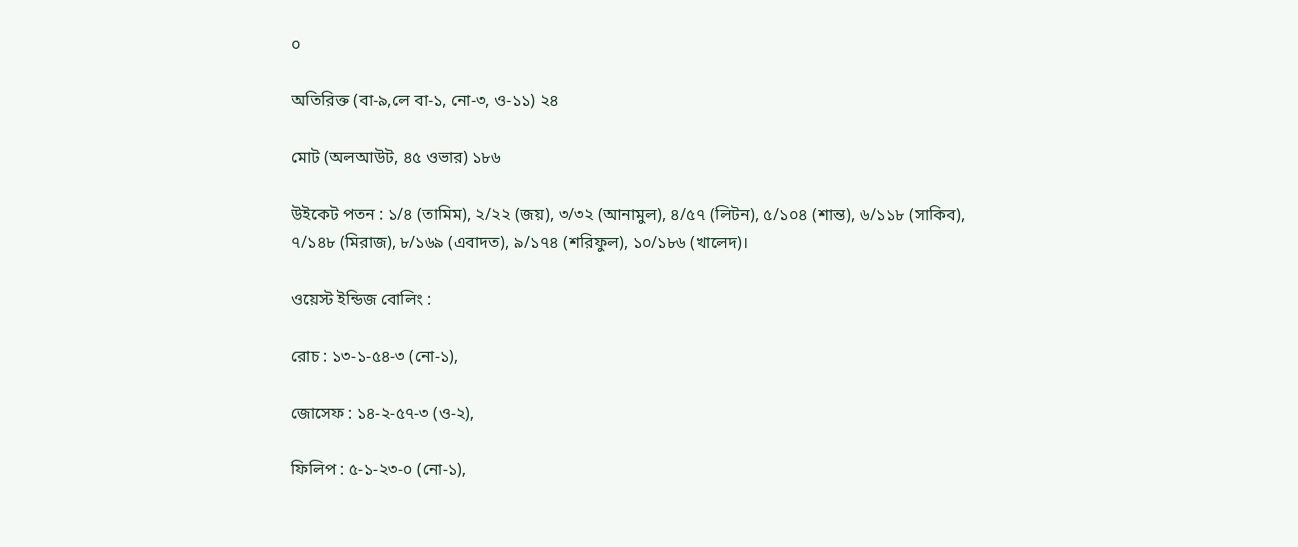০

অতিরিক্ত (বা-৯,লে বা-১, নো-৩, ও-১১) ২৪

মোট (অলআউট, ৪৫ ওভার) ১৮৬

উইকেট পতন : ১/৪ (তামিম), ২/২২ (জয়), ৩/৩২ (আনামুল), ৪/৫৭ (লিটন), ৫/১০৪ (শান্ত), ৬/১১৮ (সাকিব), ৭/১৪৮ (মিরাজ), ৮/১৬৯ (এবাদত), ৯/১৭৪ (শরিফুল), ১০/১৮৬ (খালেদ)।

ওয়েস্ট ইন্ডিজ বোলিং :

রোচ : ১৩-১-৫৪-৩ (নো-১),

জোসেফ : ১৪-২-৫৭-৩ (ও-২),

ফিলিপ : ৫-১-২৩-০ (নো-১),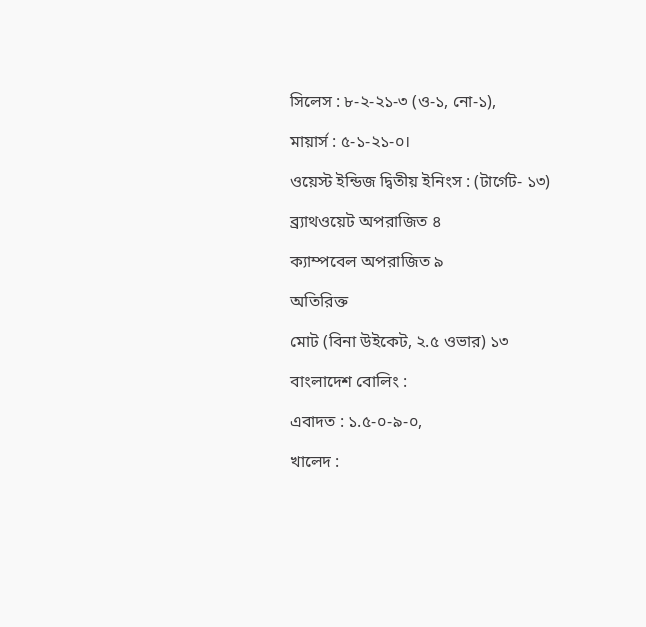সিলেস : ৮-২-২১-৩ (ও-১, নো-১),

মায়ার্স : ৫-১-২১-০।

ওয়েস্ট ইন্ডিজ দ্বিতীয় ইনিংস : (টার্গেট- ১৩)

ব্র্যাথওয়েট অপরাজিত ৪

ক্যাম্পবেল অপরাজিত ৯

অতিরিক্ত

মোট (বিনা উইকেট, ২.৫ ওভার) ১৩

বাংলাদেশ বোলিং :

এবাদত : ১.৫-০-৯-০,

খালেদ :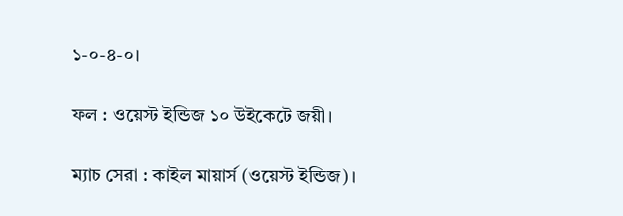১-০-৪-০।

ফল : ওয়েস্ট ইন্ডিজ ১০ উইকেটে জয়ী।

ম্যাচ সেরা : কাইল মায়ার্স (ওয়েস্ট ইন্ডিজ)।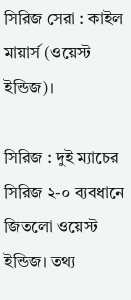সিরিজ সেরা : কাইল মায়ার্স (ওয়েস্ট ইন্ডিজ)।

সিরিজ : দুই ম্যাচের সিরিজ ২-০ ব্যবধানে জিতলো ওয়েস্ট ইন্ডিজ। তথ্য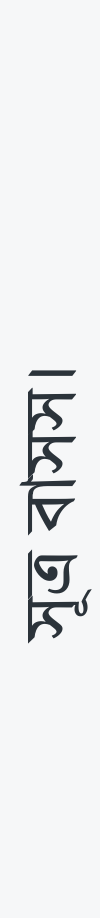সূত্র বাসস।